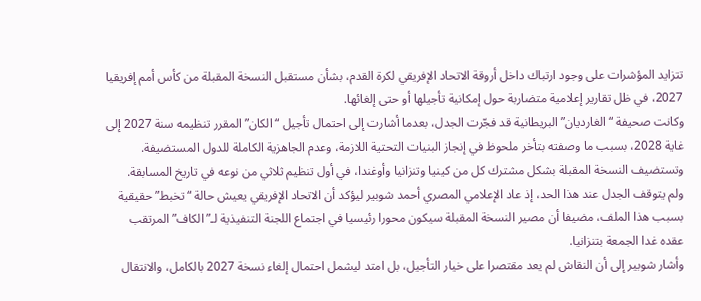تتزايد المؤشرات على وجود ارتباك داخل أروقة الاتحاد الإفريقي لكرة القدم، بشأن مستقبل النسخة المقبلة من كأس أمم إفريقيا 2027، في ظل تقارير إعلامية متضاربة حول إمكانية تأجيلها أو حتى إلغائها.
وكانت صحيفة “الغارديان” البريطانية قد فجّرت الجدل، بعدما أشارت إلى احتمال تأجيل “الكان” المقرر تنظيمه سنة 2027 إلى غاية 2028، بسبب ما وصفته بتأخر ملحوظ في إنجاز البنيات التحتية اللازمة، وعدم الجاهزية الكاملة للدول المستضيفة.
وتستضيف النسخة المقبلة بشكل مشترك كل من كينيا وتنزانيا وأوغندا، في أول تنظيم ثلاثي من نوعه في تاريخ المسابقة.
ولم يتوقف الجدل عند هذا الحد، إذ عاد الإعلامي المصري أحمد شوبير ليؤكد أن الاتحاد الإفريقي يعيش حالة “تخبط” حقيقية بسبب هذا الملف، مضيفا أن مصير النسخة المقبلة سيكون محورا رئيسيا في اجتماع اللجنة التنفيذية لـ”الكاف” المرتقب عقده غدا الجمعة بتنزانيا.
وأشار شوبير إلى أن النقاش لم يعد مقتصرا على خيار التأجيل، بل امتد ليشمل احتمال إلغاء نسخة 2027 بالكامل، والانتقال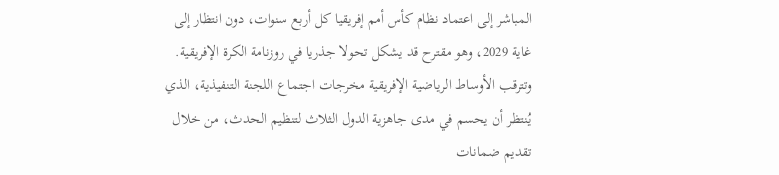المباشر إلى اعتماد نظام كأس أمم إفريقيا كل أربع سنوات، دون انتظار إلى غاية 2029، وهو مقترح قد يشكل تحولا جذريا في روزنامة الكرة الإفريقية.
وتترقب الأوساط الرياضية الإفريقية مخرجات اجتماع اللجنة التنفيذية، الذي يُنتظر أن يحسم في مدى جاهزية الدول الثلاث لتنظيم الحدث، من خلال تقديم ضمانات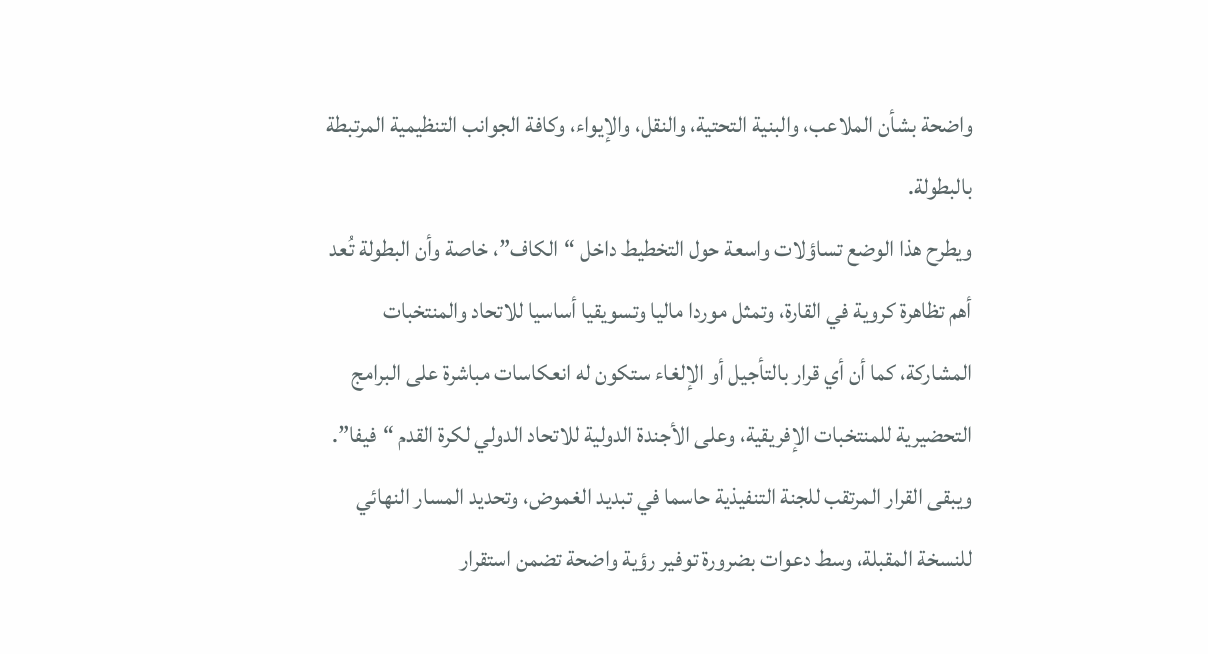واضحة بشأن الملاعب، والبنية التحتية، والنقل، والإيواء، وكافة الجوانب التنظيمية المرتبطة بالبطولة.
ويطرح هذا الوضع تساؤلات واسعة حول التخطيط داخل “الكاف”، خاصة وأن البطولة تُعد أهم تظاهرة كروية في القارة، وتمثل موردا ماليا وتسويقيا أساسيا للاتحاد والمنتخبات المشاركة، كما أن أي قرار بالتأجيل أو الإلغاء ستكون له انعكاسات مباشرة على البرامج التحضيرية للمنتخبات الإفريقية، وعلى الأجندة الدولية للاتحاد الدولي لكرة القدم “فيفا”.
ويبقى القرار المرتقب للجنة التنفيذية حاسما في تبديد الغموض، وتحديد المسار النهائي للنسخة المقبلة، وسط دعوات بضرورة توفير رؤية واضحة تضمن استقرار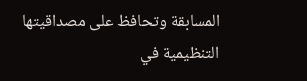المسابقة وتحافظ على مصداقيتها التنظيمية في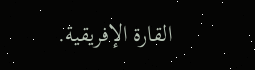القارة الإفريقية.